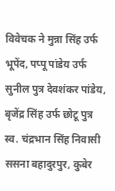विवेचक ने मुन्ना सिंह उर्फ भूपेंद, पप्पू पांडेय उर्फ सुनील पुत्र देवशंकर पांडेय, बृजेंद्र सिंह उर्फ छोटू पुत्र स्व. चंद्रभान सिंह निवासी ससना बहादुरपुर, कुबेर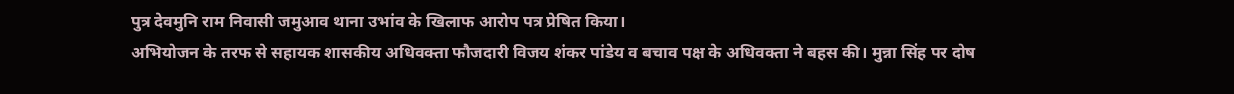पुत्र देवमुनि राम निवासी जमुआव थाना उभांव के खिलाफ आरोप पत्र प्रेषित किया।
अभियोजन के तरफ से सहायक शासकीय अधिवक्ता फौजदारी विजय शंकर पांडेय व बचाव पक्ष के अधिवक्ता ने बहस की। मुन्ना सिंह पर दोष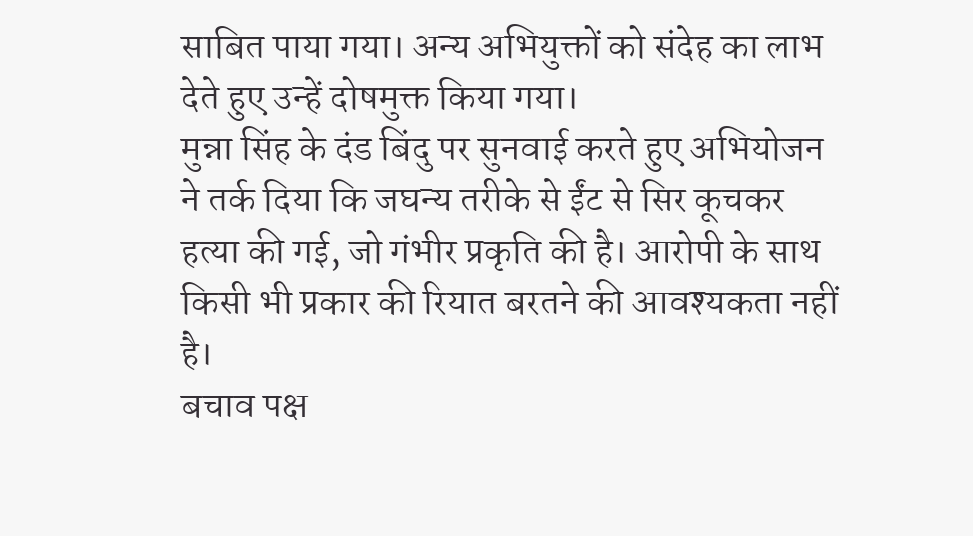साबित पाया गया। अन्य अभियुक्तों को संदेह का लाभ देते हुए उन्हें दोषमुक्त किया गया।
मुन्ना सिंह के दंड बिंदु पर सुनवाई करते हुए अभियोजन ने तर्क दिया कि जघन्य तरीके से ईंट से सिर कूचकर हत्या की गई, जो गंभीर प्रकृति की है। आरोपी के साथ किसी भी प्रकार की रियात बरतने की आवश्यकता नहीं है।
बचाव पक्ष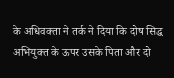के अधिवक्ता ने तर्क ने दिया कि दोष सिद्ध अभियुक्त के ऊपर उसके पिता और दो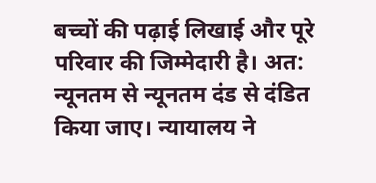बच्चों की पढ़ाई लिखाई और पूरे परिवार की जिम्मेदारी है। अत: न्यूनतम से न्यूनतम दंड से दंडित किया जाए। न्यायालय ने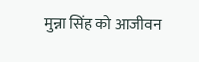मुन्ना सिंह को आजीवन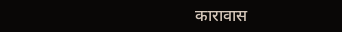कारावास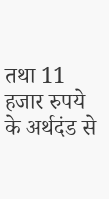तथा 11 हजार रुपये के अर्थदंड से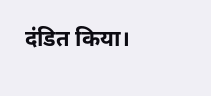दंडित किया।